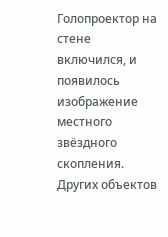Голопроектор на стене включился, и появилось изображение местного звёздного скопления. Других объектов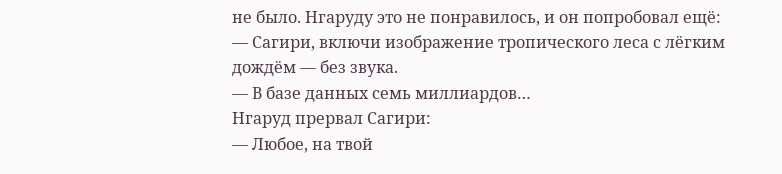не было. Нгаруду это не понравилось, и он попробовал ещё:
— Сагири, включи изображение тропического леса с лёгким дождём — без звука.
— В базе данных семь миллиардов…
Нгаруд прервал Сагири:
— Любое, на твой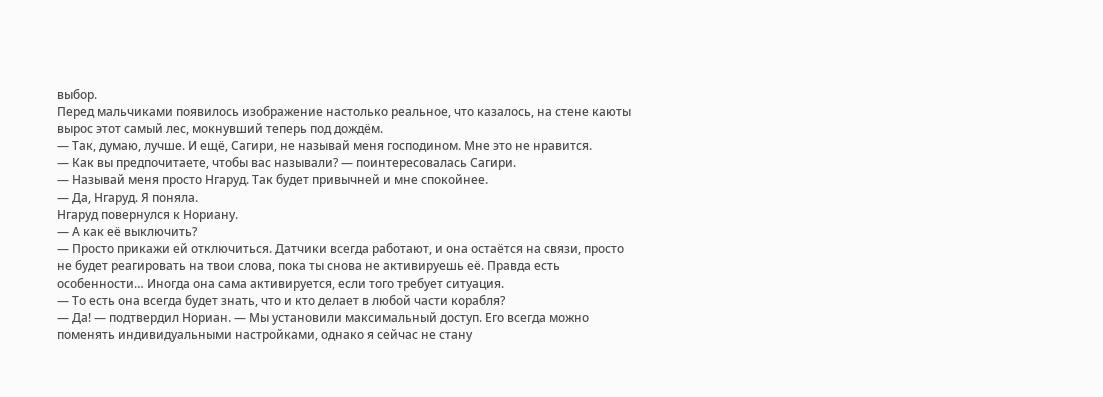выбор.
Перед мальчиками появилось изображение настолько реальное, что казалось, на стене каюты вырос этот самый лес, мокнувший теперь под дождём.
— Так, думаю, лучше. И ещё, Сагири, не называй меня господином. Мне это не нравится.
— Как вы предпочитаете, чтобы вас называли? — поинтересовалась Сагири.
— Называй меня просто Нгаруд. Так будет привычней и мне спокойнее.
— Да, Нгаруд. Я поняла.
Нгаруд повернулся к Нориану.
— А как её выключить?
— Просто прикажи ей отключиться. Датчики всегда работают, и она остаётся на связи, просто не будет реагировать на твои слова, пока ты снова не активируешь её. Правда есть особенности… Иногда она сама активируется, если того требует ситуация.
— То есть она всегда будет знать, что и кто делает в любой части корабля?
— Да! — подтвердил Нориан. — Мы установили максимальный доступ. Его всегда можно поменять индивидуальными настройками, однако я сейчас не стану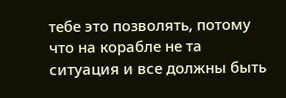тебе это позволять, потому что на корабле не та ситуация и все должны быть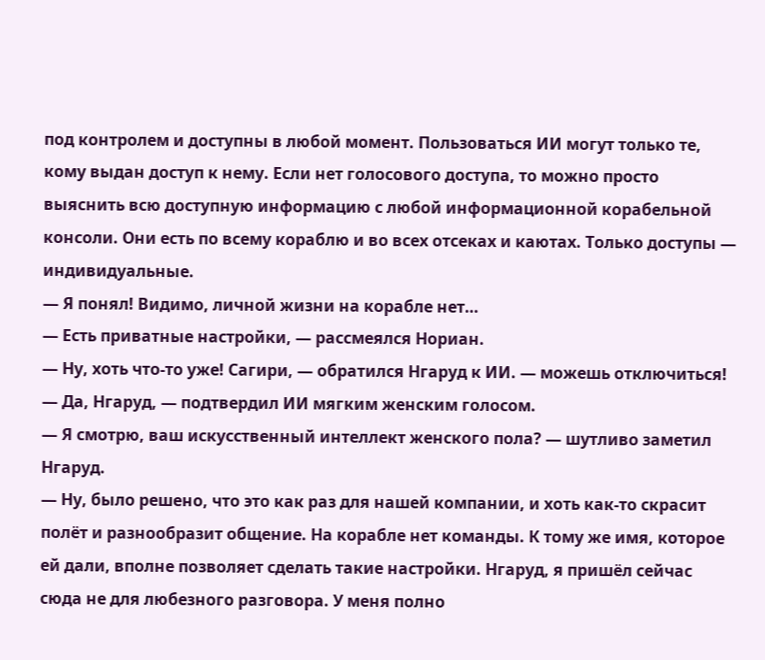под контролем и доступны в любой момент. Пользоваться ИИ могут только те, кому выдан доступ к нему. Если нет голосового доступа, то можно просто выяснить всю доступную информацию с любой информационной корабельной консоли. Они есть по всему кораблю и во всех отсеках и каютах. Только доступы — индивидуальные.
— Я понял! Видимо, личной жизни на корабле нет…
— Есть приватные настройки, — рассмеялся Нориан.
— Ну, хоть что-то уже! Сагири, — обратился Нгаруд к ИИ. — можешь отключиться!
— Да, Нгаруд, — подтвердил ИИ мягким женским голосом.
— Я смотрю, ваш искусственный интеллект женского пола? — шутливо заметил Нгаруд.
— Ну, было решено, что это как раз для нашей компании, и хоть как-то скрасит полёт и разнообразит общение. На корабле нет команды. К тому же имя, которое ей дали, вполне позволяет сделать такие настройки. Нгаруд, я пришёл сейчас сюда не для любезного разговора. У меня полно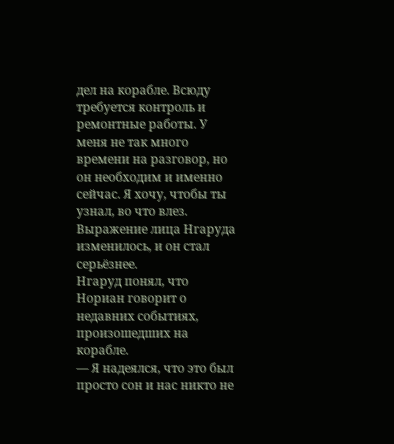дел на корабле. Всюду требуется контроль и ремонтные работы. У меня не так много времени на разговор, но он необходим и именно сейчас. Я хочу, чтобы ты узнал, во что влез.
Выражение лица Нгаруда изменилось, и он стал серьёзнее.
Нгаруд понял, что Нориан говорит о недавних событиях, произошедших на корабле.
— Я надеялся, что это был просто сон и нас никто не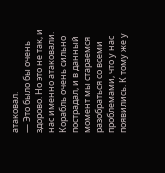атаковал.
— Это было бы очень здорово. Но это не так, и нас именно атаковали. Корабль очень сильно пострадал, и в данный момент мы стараемся разобраться со всеми проблемами, что у нас появились. К тому же у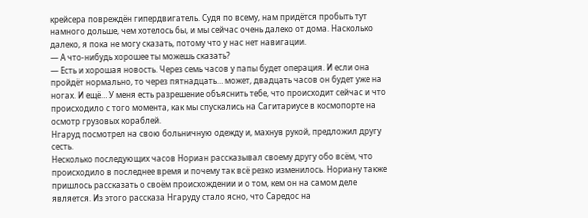крейсера повреждён гипердвигатель. Судя по всему, нам придётся пробыть тут намного дольше, чем хотелось бы, и мы сейчас очень далеко от дома. Насколько далеко, я пока не могу сказать, потому что у нас нет навигации.
— А что-нибудь хорошее ты можешь сказать?
— Есть и хорошая новость. Через семь часов у папы будет операция. И если она пройдёт нормально, то через пятнадцать… может, двадцать часов он будет уже на ногах. И ещё… У меня есть разрешение объяснить тебе, что происходит сейчас и что происходило с того момента, как мы спускались на Сагитариусе в космопорте на осмотр грузовых кораблей.
Нгаруд посмотрел на свою больничную одежду и, махнув рукой, предложил другу сесть.
Несколько последующих часов Нориан рассказывал своему другу обо всём, что происходило в последнее время и почему так всё резко изменилось. Нориану также пришлось рассказать о своём происхождении и о том, кем он на самом деле является. Из этого рассказа Нгаруду стало ясно, что Саредос на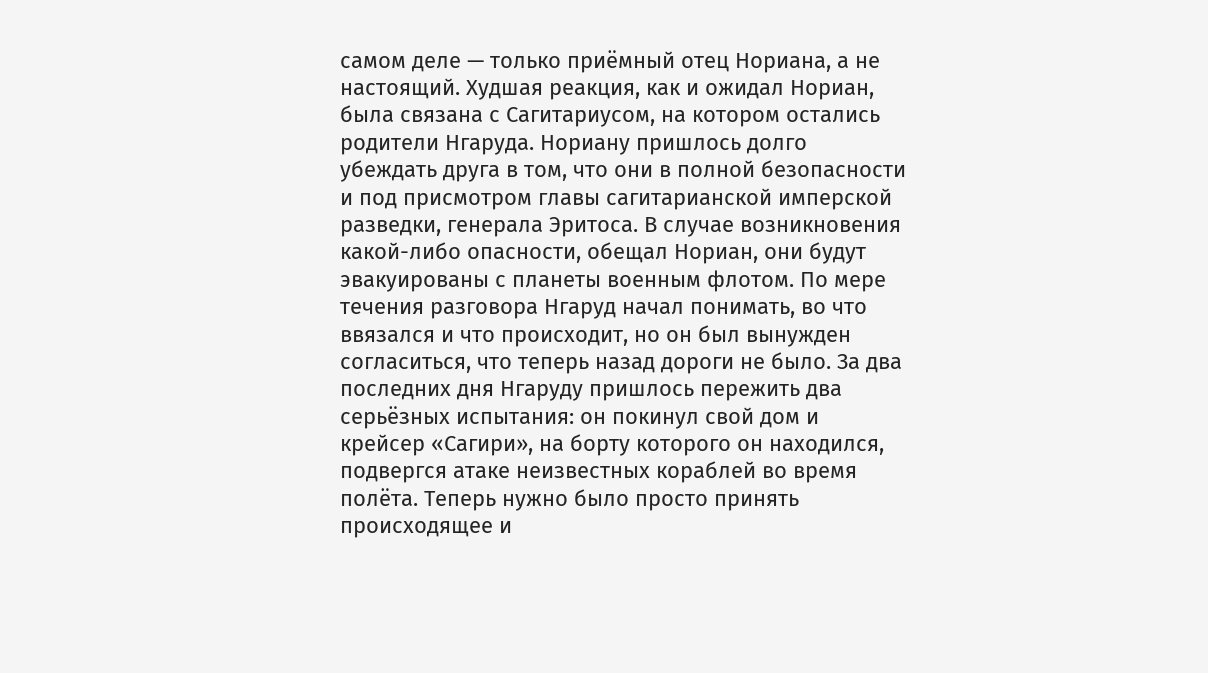самом деле — только приёмный отец Нориана, а не настоящий. Худшая реакция, как и ожидал Нориан, была связана с Сагитариусом, на котором остались родители Нгаруда. Нориану пришлось долго убеждать друга в том, что они в полной безопасности и под присмотром главы сагитарианской имперской разведки, генерала Эритоса. В случае возникновения какой-либо опасности, обещал Нориан, они будут эвакуированы с планеты военным флотом. По мере течения разговора Нгаруд начал понимать, во что ввязался и что происходит, но он был вынужден согласиться, что теперь назад дороги не было. За два последних дня Нгаруду пришлось пережить два серьёзных испытания: он покинул свой дом и крейсер «Сагири», на борту которого он находился, подвергся атаке неизвестных кораблей во время полёта. Теперь нужно было просто принять происходящее и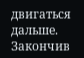двигаться дальше.
Закончив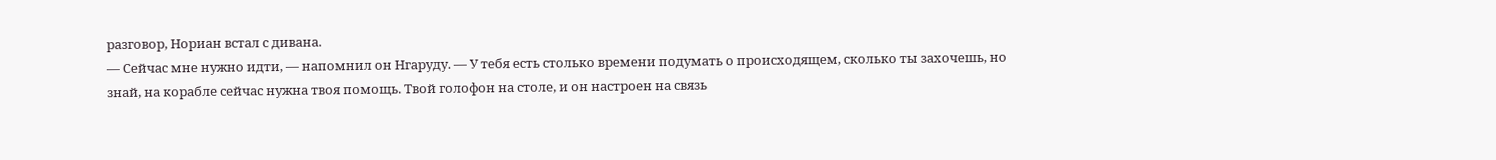разговор, Нориан встал с дивана.
— Сейчас мне нужно идти, — напомнил он Нгаруду. — У тебя есть столько времени подумать о происходящем, сколько ты захочешь, но знай, на корабле сейчас нужна твоя помощь. Твой голофон на столе, и он настроен на связь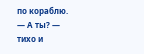по кораблю.
— А ты? — тихо и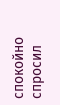спокойно спросил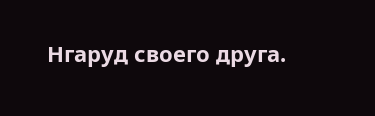Нгаруд своего друга.